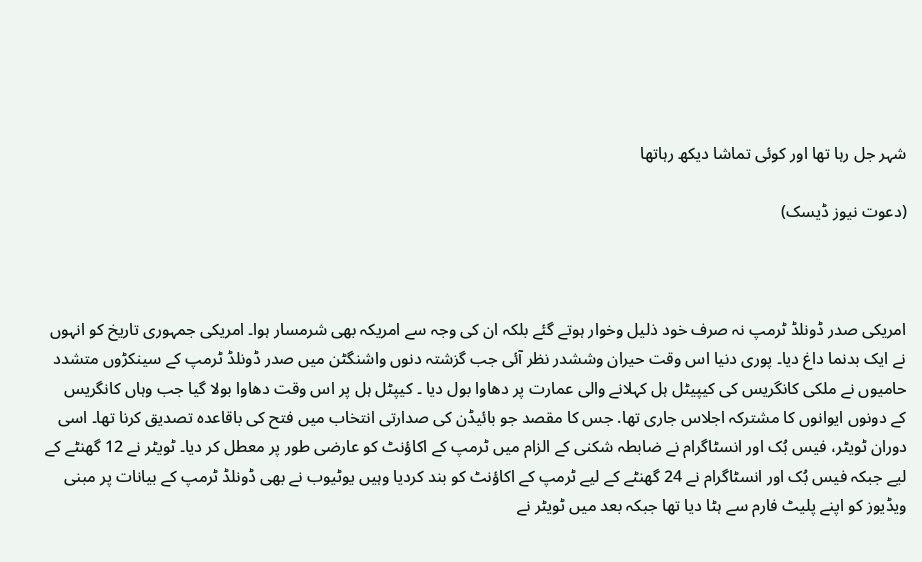شہر جل رہا تھا اور کوئی تماشا دیکھ رہاتھا

(دعوت نیوز ڈیسک)



امریکی صدر ڈونلڈ ٹرمپ نہ صرف خود ذلیل وخوار ہوتے گئے بلکہ ان کی وجہ سے امریکہ بھی شرمسار ہوا۔ امریکی جمہوری تاریخ کو انہوں نے ایک بدنما داغ دیا۔ پوری دنیا اس وقت حیران وششدر نظر آئی جب گزشتہ دنوں واشنگٹن میں صدر ڈونلڈ ٹرمپ کے سینکڑوں متشدد حامیوں نے ملکی کانگریس کی کیپیٹل ہل کہلانے والی عمارت پر دھاوا بول دیا ۔ کیپٹل ہل پر اس وقت دھاوا بولا گیا جب وہاں کانگریس کے دونوں ایوانوں کا مشترکہ اجلاس جاری تھا. جس کا مقصد جو بائیڈن کی صدارتی انتخاب میں فتح کی باقاعدہ تصدیق کرنا تھا۔ اسی دوران ٹویٹر، فیس بُک اور انسٹاگرام نے ضابطہ شکنی کے الزام میں ٹرمپ کے اکاؤنٹ کو عارضی طور پر معطل کر دیا۔ ٹویٹر نے 12 گھنٹے کے لیے جبکہ فیس بُک اور انسٹاگرام نے 24 گھنٹے کے لیے ٹرمپ کے اکاؤنٹ کو بند کردیا وہیں یوٹیوب نے بھی ڈونلڈ ٹرمپ کے بیانات پر مبنی ویڈیوز کو اپنے پلیٹ فارم سے ہٹا دیا تھا جبکہ بعد میں ٹویٹر نے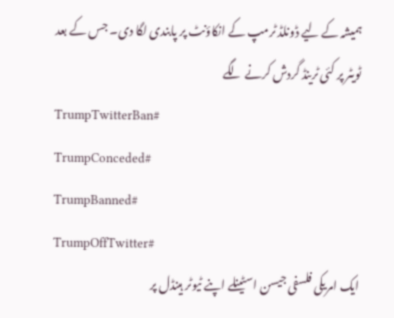ہمیشہ کے لیے ڈونلڈ ٹرمپ کے انکاؤنٹ پر پابندی لگا دی۔ جس کے بعد ٹویٹر پر کئی ٹرینڈ گردش کرنے لگے
TrumpTwitterBan#
TrumpConceded#
TrumpBanned#
TrumpOffTwitter#
ایک امریکی فلسفی جیسن اسٹینلے اپنے ٹیوٹر ہینڈل پر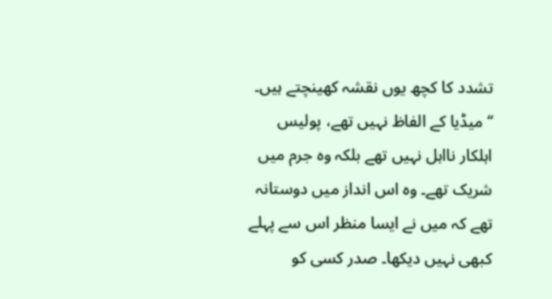تشدد کا کچھ یوں نقشہ کھینچتے ہیں۔
‘‘میڈیا کے الفاظ نہیں تھے، پولیس اہلکار نااہل نہیں تھے بلکہ وہ جرم میں شریک تھے۔ وہ اس انداز میں دوستانہ تھے کہ میں نے ایسا منظر اس سے پہلے کبھی نہیں دیکھا۔ صدر کسی کو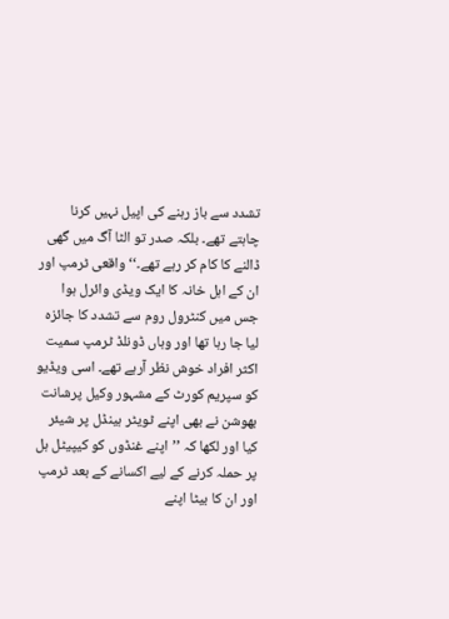تشدد سے باز رہنے کی اپیل نہیں کرنا چاہتے تھے۔ بلکہ صدر تو الٹا آگ میں گھی ڈالنے کا کام کر رہے تھے۔‘‘ واقعی ٹرمپ اور ان کے اہل خانہ کا ایک ویڈی وائرل ہوا جس میں کنٹرول روم سے تشدد کا جائزہ لیا جا رہا تھا اور وہاں ڈونلڈ ٹرمپ سمیت اکثر افراد خوش نظر آرہے تھے۔ اسی ویڈیو کو سپریم کورٹ کے مشہور وکیل پرشانت بھوشن نے بھی اپنے ٹویٹر ہینڈل پر شیئر کیا اور لکھا کہ ’’اپنے غنڈوں کو کیپیٹل ہل پر حملہ کرنے کے لیے اکسانے کے بعد ٹرمپ اور ان کا بیٹا اپنے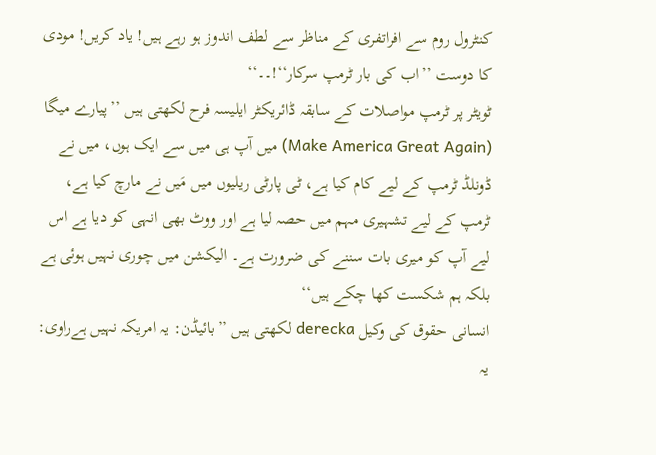کنٹرول روم سے افراتفری کے مناظر سے لطف اندوز ہو رہے ہیں! یاد کریں! مودی کا دوست ’’اب کی بار ٹرمپ سرکار‘‘!۔۔‘‘
ٹویٹر پر ٹرمپ مواصلات کے سابقہ ڈائریکٹر ایلیسہ فرح لکھتی ہیں ’’پیارے میگا
(Make America Great Again) میں آپ ہی میں سے ایک ہوں، میں نے ڈونلڈ ٹرمپ کے لیے کام کیا ہے، ٹی پارٹی ریلیوں میں مَیں نے مارچ کیا ہے، ٹرمپ کے لیے تشہیری مہم میں حصہ لیا ہے اور ووٹ بھی انہی کو دیا ہے اس لیے آپ کو میری بات سننے کی ضرورت ہے۔ الیکشن میں چوری نہیں ہوئی ہے بلکہ ہم شکست کھا چکے ہیں‘‘
انسانی حقوق کی وکیل derecka لکھتی ہیں ’’بائیڈن: یہ امریکہ نہیں ہےراوی: یہ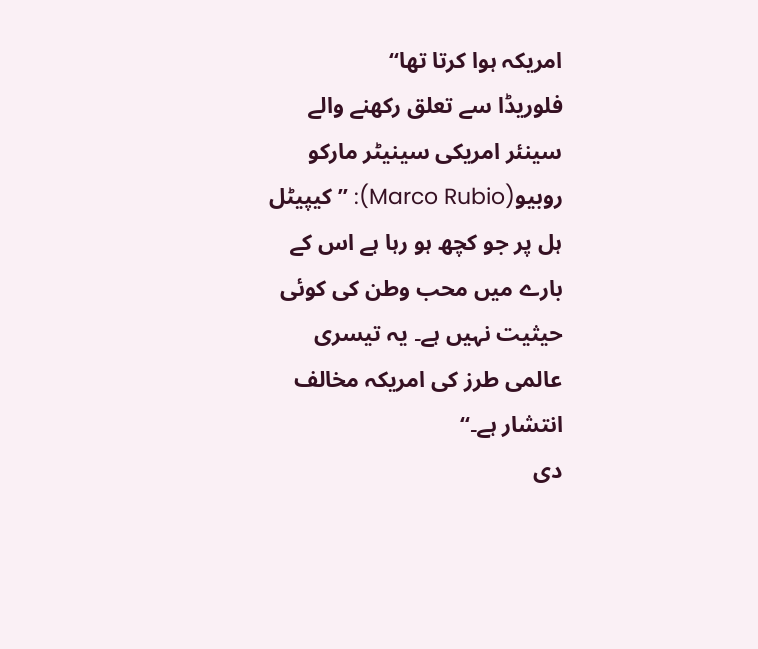امریکہ ہوا کرتا تھا‘‘
فلوریڈا سے تعلق رکھنے والے سینئر امریکی سینیٹر مارکو روبیو(Marco Rubio): ’’کیپیٹل ہل پر جو کچھ ہو رہا ہے اس کے بارے میں محب وطن کی کوئی حیثیت نہیں ہے۔ یہ تیسری عالمی طرز کی امریکہ مخالف انتشار ہے۔‘‘
دی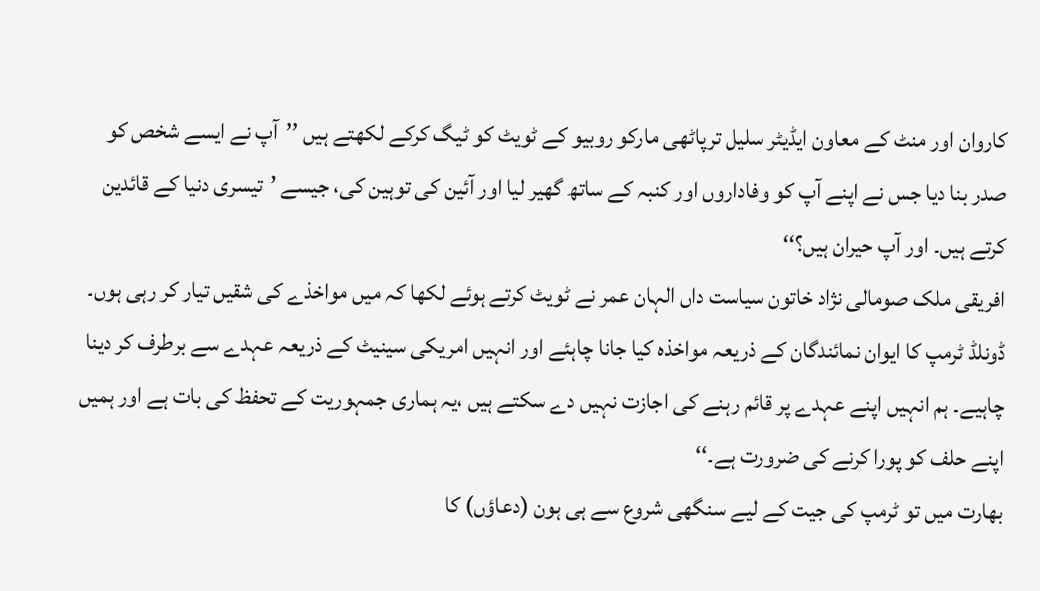کاروان اور منٹ کے معاون ایڈیٹر سلیل ترپاٹھی مارکو روبیو کے ٹویٹ کو ٹیگ کرکے لکھتے ہیں ’’آپ نے ایسے شخص کو صدر بنا دیا جس نے اپنے آپ کو وفاداروں اور کنبہ کے ساتھ گھیر لیا اور آئین کی توہین کی، جیسے ’تیسری دنیا کے قائدین کرتے ہیں۔ اور آپ حیران ہیں؟‘‘
افریقی ملک صومالی نژاد خاتون سیاست داں الہان عمر نے ٹویٹ کرتے ہوئے لکھا کہ میں مواخذے کی شقیں تیار کر رہی ہوں۔ ڈونلڈ ٹرمپ کا ایوان نمائندگان کے ذریعہ مواخذہ کیا جانا چاہئے اور انہیں امریکی سینیٹ کے ذریعہ عہدے سے برطرف کر دینا چاہیے۔ ہم انہیں اپنے عہدے پر قائم رہنے کی اجازت نہیں دے سکتے ہیں ،یہ ہماری جمہوریت کے تحفظ کی بات ہے اور ہمیں اپنے حلف کو پورا کرنے کی ضرورت ہے۔‘‘
بھارت میں تو ٹرمپ کی جیت کے لیے سنگھی شروع سے ہی ہون (دعاؤں) کا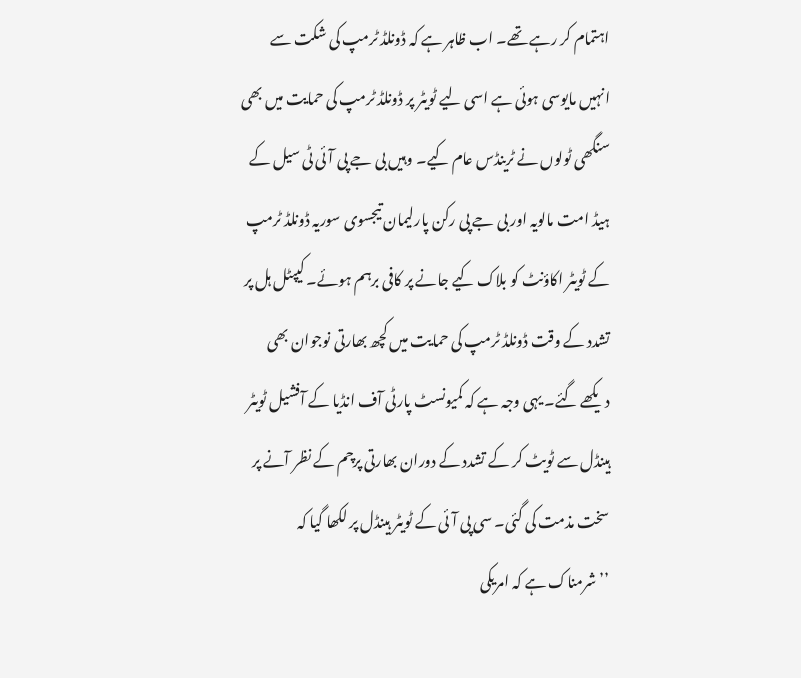اہتمام کر رہے تھے۔ اب ظاہر ہے کہ ڈونلڈ ٹرمپ کی شکت سے انہیں مایوسی ہوئی ہے اسی لیے ٹویٹر پر ڈونلڈ ٹرمپ کی حمایت میں بھی سنگھی ٹولوں نے ٹرینڈس عام کیے۔ وہیں بی جے پی آئی ٹی سیل کے ہیڈ امت مالویہ اور بی جے پی رکن پارلیمان تیجسوی سوریہ ڈونلڈ ٹرمپ کے ٹویٹر اکاؤنٹ کو بلاک کیے جانے پر کافی برہم ہوئے۔ کیپٹل ہل پر تشدد کے وقت ڈونلڈ ٹرمپ کی حمایت میں کچھ بھارتی نوجوان بھی دیکھے گئے۔ یہی وجہ ہے کہ کمیونسٹ پارٹی آف انڈیا کے آفشیل ٹویٹر ہینڈل سے ٹویٹ کر کے تشدد کے دوران بھارتی پرچم کے نظر آنے پر سخت مذمت کی گئی۔ سی پی آئی کے ٹویٹر ہینڈل پر لکھا گیا کہ ’’شرمناک ہے کہ امریکی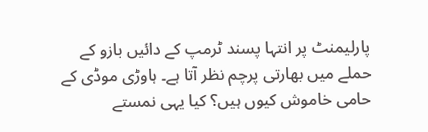پارلیمنٹ پر انتہا پسند ٹرمپ کے دائیں بازو کے حملے میں بھارتی پرچم نظر آتا ہے۔ ہاوڑی موڈی کے حامی خاموش کیوں ہیں؟ کیا یہی نمستے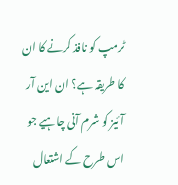ٹرمپ کو نافذ کرنے کا ان کا طریقہ ہے؟ ان این آر آئیز کو شرم آنی چاہیے جو اس طرح کے اشتعال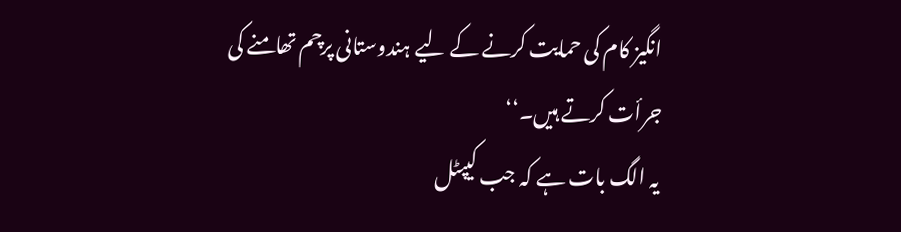انگیز کام کی حمایت کرنے کے لیے ہندوستانی پرچم تھامنے کی جرأت کرتے ہیں۔‘‘
یہ الگ بات ہے کہ جب کیپٹل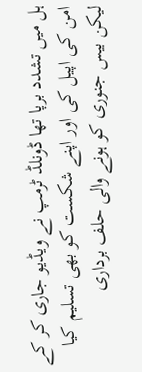ہل میں تشدد برپا تھا ڈونلڈ ٹرمپ نے ویڈیو جاری کر کے امن کی اپیل کی اور اپنے شکست کو بھی تسلیم کیا لیکن بیس جنوری کو ہونے والی حلف برداری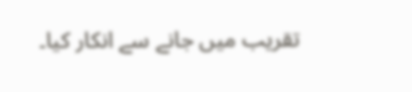تقریب میں جانے سے انکار کیا۔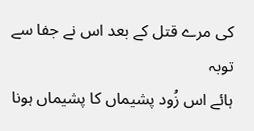کی مرے قتل کے بعد اس نے جفا سے توبہ
ہائے اس زُود پشیماں کا پشیماں ہونا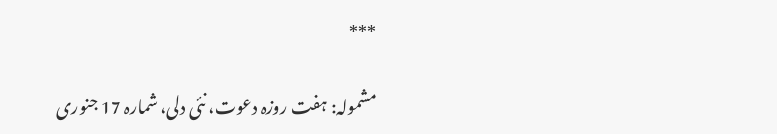***

مشمولہ: ہفت روزہ دعوت، نئی دلی، شمارہ 17 جنوری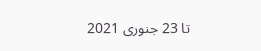تا 23 جنوری 2021